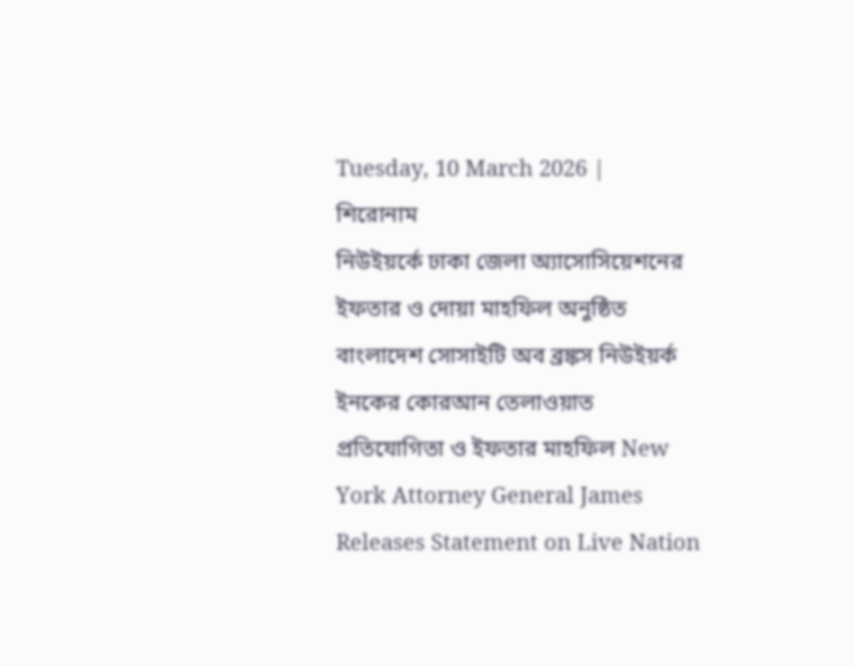Tuesday, 10 March 2026 |
শিরোনাম
নিউইয়র্কে ঢাকা জেলা অ্যাসোসিয়েশনের ইফতার ও দোয়া মাহফিল অনুষ্ঠিত বাংলাদেশ সোসাইটি অব ব্রঙ্কস নিউইয়র্ক ইনকের কোরআন তেলাওয়াত প্রতিযোগিতা ও ইফতার মাহফিল New York Attorney General James Releases Statement on Live Nation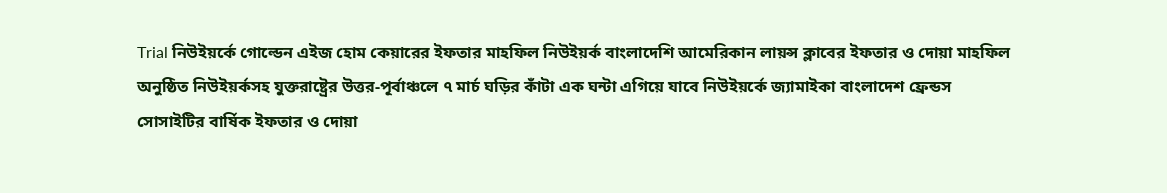Trial নিউইয়র্কে গোল্ডেন এইজ হোম কেয়ারের ইফতার মাহফিল নিউইয়র্ক বাংলাদেশি আমেরিকান লায়ন্স ক্লাবের ইফতার ও দোয়া মাহফিল অনুষ্ঠিত নিউইয়র্কসহ যুক্তরাষ্ট্রের উত্তর-পূর্বাঞ্চলে ৭ মার্চ ঘড়ির কাঁটা এক ঘন্টা এগিয়ে যাবে নিউইয়র্কে জ্যামাইকা বাংলাদেশ ফ্রেন্ডস সোসাইটির বার্ষিক ইফতার ও দোয়া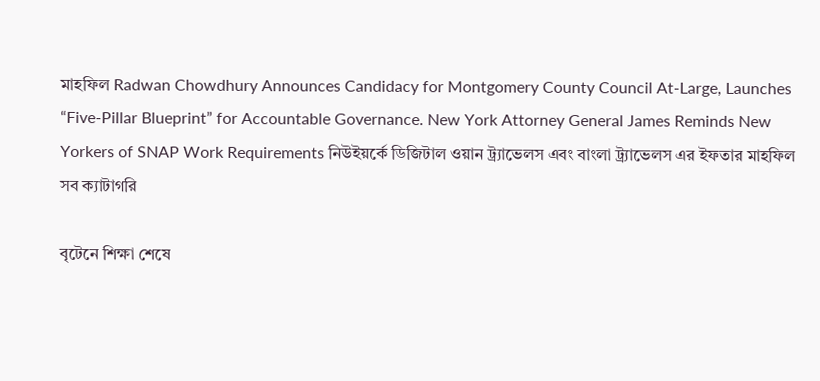মাহফিল Radwan Chowdhury Announces Candidacy for Montgomery County Council At-Large, Launches “Five-Pillar Blueprint” for Accountable Governance. New York Attorney General James Reminds New Yorkers of SNAP Work Requirements নিউইয়র্কে ডিজিটাল ওয়ান ট্র্যাভেলস এবং বাংলা ট্র্যাভেলস এর ইফতার মাহফিল
সব ক্যাটাগরি

বৃটেনে শিক্ষা শেষে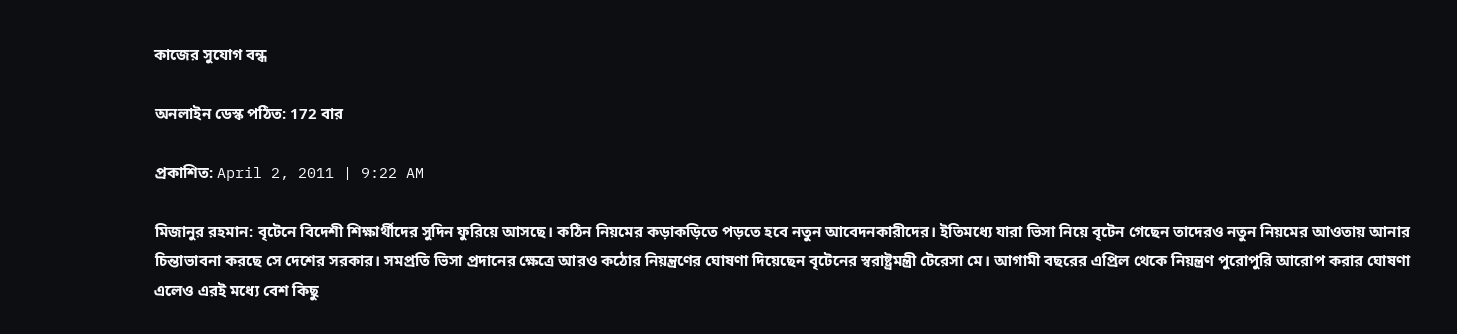কাজের সুযোগ বন্ধ

অনলাইন ডেস্ক পঠিত: 172 বার

প্রকাশিত: April 2, 2011 | 9:22 AM

মিজানুর রহমান: বৃটেনে বিদেশী শিক্ষার্থীদের সুদিন ফুরিয়ে আসছে। কঠিন নিয়মের কড়াকড়িতে পড়তে হবে নতুন আবেদনকারীদের। ইতিমধ্যে যারা ভিসা নিয়ে বৃটেন গেছেন তাদেরও নতুন নিয়মের আওতায় আনার চিন্তাভাবনা করছে সে দেশের সরকার। সমপ্রতি ভিসা প্রদানের ক্ষেত্রে আরও কঠোর নিয়ন্ত্রণের ঘোষণা দিয়েছেন বৃটেনের স্বরাষ্ট্রমন্ত্রী টেরেসা মে। আগামী বছরের এপ্রিল থেকে নিয়ন্ত্রণ পুরোপুরি আরোপ করার ঘোষণা এলেও এরই মধ্যে বেশ কিছু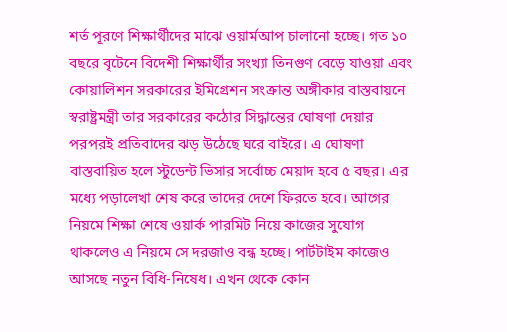শর্ত পূরণে শিক্ষার্থীদের মাঝে ওয়ার্মআপ চালানো হচ্ছে। গত ১০ বছরে বৃটেনে বিদেশী শিক্ষার্থীর সংখ্যা তিনগুণ বেড়ে যাওয়া এবং কোয়ালিশন সরকারের ইমিগ্রেশন সংক্রান্ত অঙ্গীকার বাস্তবায়নে স্বরাষ্ট্রমন্ত্রী তার সরকারের কঠোর সিদ্ধান্তের ঘোষণা দেয়ার পরপরই প্রতিবাদের ঝড় উঠেছে ঘরে বাইরে। এ ঘোষণা বাস্তবায়িত হলে স্টুডেন্ট ভিসার সর্বোচ্চ মেয়াদ হবে ৫ বছর। এর মধ্যে পড়ালেখা শেষ করে তাদের দেশে ফিরতে হবে। আগের নিয়মে শিক্ষা শেষে ওয়ার্ক পারমিট নিয়ে কাজের সুযোগ থাকলেও এ নিয়মে সে দরজাও বন্ধ হচ্ছে। পার্টটাইম কাজেও আসছে নতুন বিধি-নিষেধ। এখন থেকে কোন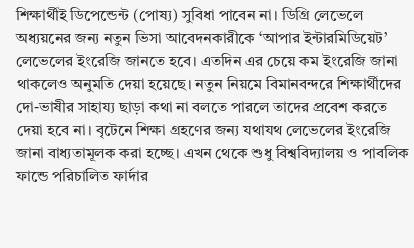শিক্ষার্থীই ডিপেন্ডেন্ট (পোষ্য) সুবিধা পাবেন না। ডিগ্রি লেভেলে অধ্যয়নের জন্য নতুন ভিসা আবেদনকারীকে ‘আপার ইন্টারমিডিয়েট’ লেভেলের ইংরেজি জানতে হবে। এতদিন এর চেয়ে কম ইংরেজি জানা থাকলেও অনুমতি দেয়া হয়েছে। নতুন নিয়মে বিমানবন্দরে শিক্ষার্থীদের দো-ভাষীর সাহায্য ছাড়া কথা না বলতে পারলে তাদের প্রবেশ করতে দেয়া হবে না। বৃটেনে শিক্ষা গ্রহণের জন্য যথাযথ লেভেলের ইংরেজি জানা বাধ্যতামূলক করা হচ্ছে। এখন থেকে শুধু বিশ্ববিদ্যালয় ও পাবলিক ফান্ডে পরিচালিত ফার্দার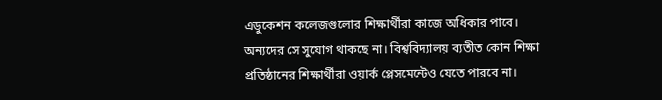এডুকেশন কলেজগুলোর শিক্ষার্থীরা কাজে অধিকার পাবে। অন্যদের সে সুযোগ থাকছে না। বিশ্ববিদ্যালয় ব্যতীত কোন শিক্ষা প্রতিষ্ঠানের শিক্ষার্থীরা ওয়ার্ক প্লেসমেন্টেও যেতে পারবে না।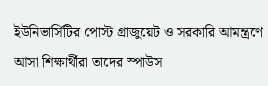ইউনিভার্সিটির পোস্ট গ্রাজুয়েট ও সরকারি আমন্ত্রণে আসা শিক্ষার্থীরা তাদের স্পাউস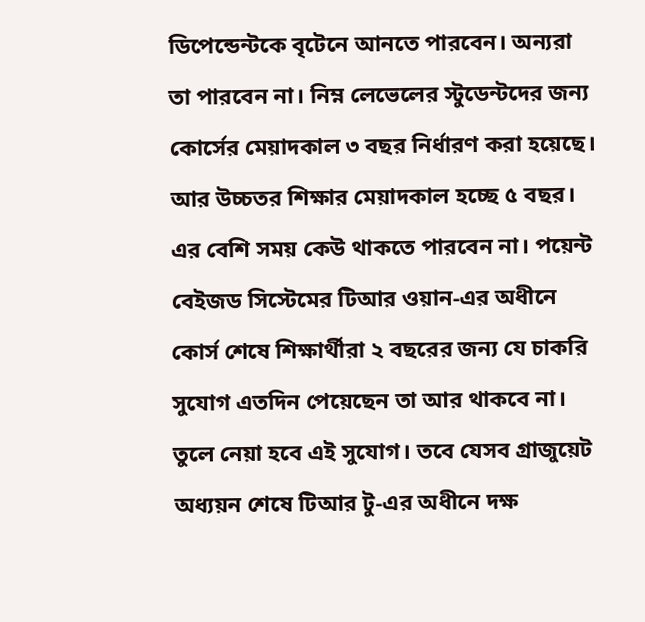ডিপেন্ডেন্টকে বৃটেনে আনতে পারবেন। অন্যরা তা পারবেন না। নিম্ন লেভেলের স্টুডেন্টদের জন্য কোর্সের মেয়াদকাল ৩ বছর নির্ধারণ করা হয়েছে। আর উচ্চতর শিক্ষার মেয়াদকাল হচ্ছে ৫ বছর। এর বেশি সময় কেউ থাকতে পারবেন না। পয়েন্ট বেইজড সিস্টেমের টিআর ওয়ান-এর অধীনে কোর্স শেষে শিক্ষার্থীরা ২ বছরের জন্য যে চাকরি সুযোগ এতদিন পেয়েছেন তা আর থাকবে না। তুলে নেয়া হবে এই সুযোগ। তবে যেসব গ্রাজুয়েট অধ্যয়ন শেষে টিআর টু-এর অধীনে দক্ষ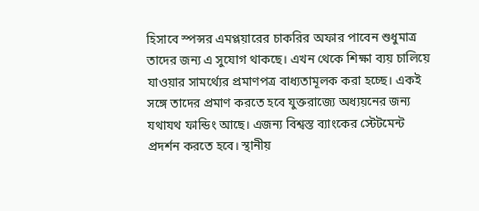হিসাবে স্পন্সর এমপ্লয়ারের চাকরির অফার পাবেন শুধুমাত্র তাদের জন্য এ সুযোগ থাকছে। এখন থেকে শিক্ষা ব্যয় চালিয়ে যাওয়ার সামর্থ্যের প্রমাণপত্র বাধ্যতামূলক করা হচ্ছে। একই সঙ্গে তাদের প্রমাণ করতে হবে যুক্তরাজ্যে অধ্যয়নের জন্য যথাযথ ফান্ডিং আছে। এজন্য বিশ্বস্ত ব্যাংকের স্টেটমেন্ট প্রদর্শন করতে হবে। স্থানীয়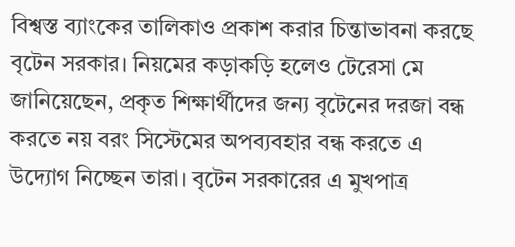বিশ্বস্ত ব্যাংকের তালিকাও প্রকাশ করার চিন্তাভাবনা করছে বৃটেন সরকার। নিয়মের কড়াকড়ি হলেও টেরেসা মে জানিয়েছেন, প্রকৃত শিক্ষার্থীদের জন্য বৃটেনের দরজা বন্ধ করতে নয় বরং সিস্টেমের অপব্যবহার বন্ধ করতে এ উদ্যোগ নিচ্ছেন তারা। বৃটেন সরকারের এ মুখপাত্র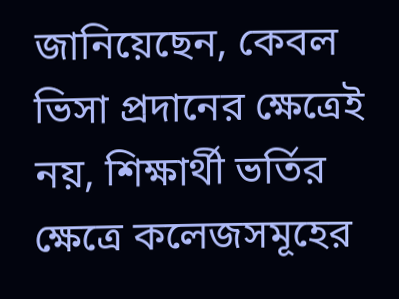জানিয়েছেন, কেবল ভিসা প্রদানের ক্ষেত্রেই নয়, শিক্ষার্থী ভর্তির ক্ষেত্রে কলেজসমূহের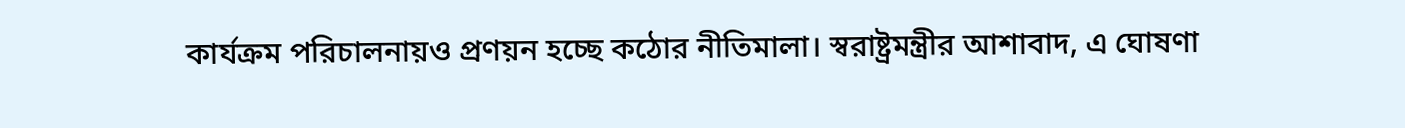কার্যক্রম পরিচালনায়ও প্রণয়ন হচ্ছে কঠোর নীতিমালা। স্বরাষ্ট্রমন্ত্রীর আশাবাদ, এ ঘোষণা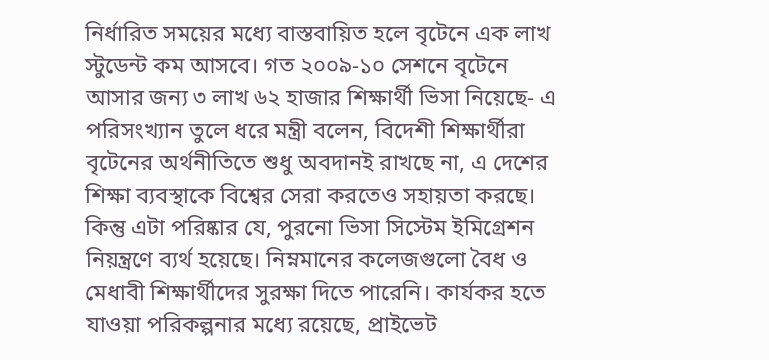নির্ধারিত সময়ের মধ্যে বাস্তবায়িত হলে বৃটেনে এক লাখ স্টুডেন্ট কম আসবে। গত ২০০৯-১০ সেশনে বৃটেনে আসার জন্য ৩ লাখ ৬২ হাজার শিক্ষার্থী ভিসা নিয়েছে- এ পরিসংখ্যান তুলে ধরে মন্ত্রী বলেন, বিদেশী শিক্ষার্থীরা বৃটেনের অর্থনীতিতে শুধু অবদানই রাখছে না, এ দেশের শিক্ষা ব্যবস্থাকে বিশ্বের সেরা করতেও সহায়তা করছে। কিন্তু এটা পরিষ্কার যে, পুরনো ভিসা সিস্টেম ইমিগ্রেশন নিয়ন্ত্রণে ব্যর্থ হয়েছে। নিম্নমানের কলেজগুলো বৈধ ও মেধাবী শিক্ষার্থীদের সুরক্ষা দিতে পারেনি। কার্যকর হতে যাওয়া পরিকল্পনার মধ্যে রয়েছে, প্রাইভেট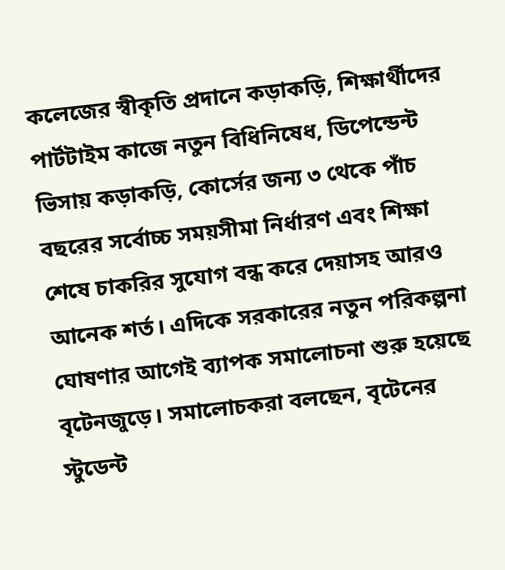কলেজের স্বীকৃতি প্রদানে কড়াকড়ি, শিক্ষার্থীদের পার্টটাইম কাজে নতুন বিধিনিষেধ, ডিপেন্ডেন্ট ভিসায় কড়াকড়ি, কোর্সের জন্য ৩ থেকে পাঁচ বছরের সর্বোচ্চ সময়সীমা নির্ধারণ এবং শিক্ষা শেষে চাকরির সুযোগ বন্ধ করে দেয়াসহ আরও আনেক শর্ত। এদিকে সরকারের নতুন পরিকল্পনা ঘোষণার আগেই ব্যাপক সমালোচনা শুরু হয়েছে বৃটেনজুড়ে। সমালোচকরা বলছেন, বৃটেনের স্টুডেন্ট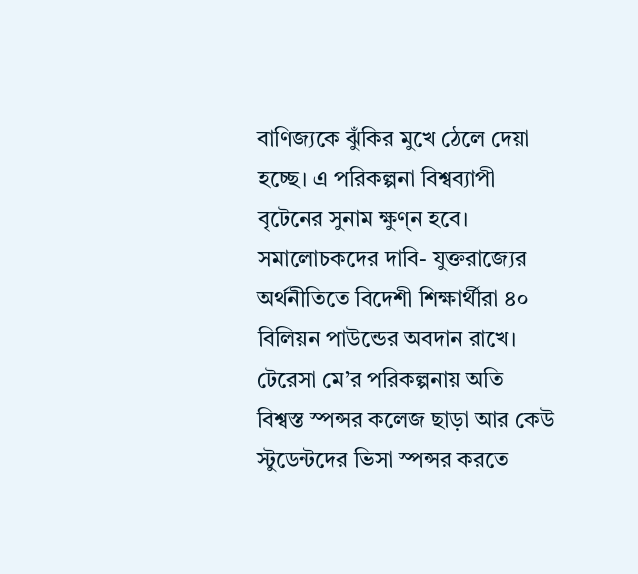বাণিজ্যকে ঝুঁকির মুখে ঠেলে দেয়া হচ্ছে। এ পরিকল্পনা বিশ্বব্যাপী বৃটেনের সুনাম ক্ষুণ্ন হবে। সমালোচকদের দাবি- যুক্তরাজ্যের অর্থনীতিতে বিদেশী শিক্ষার্থীরা ৪০ বিলিয়ন পাউন্ডের অবদান রাখে। টেরেসা মে’র পরিকল্পনায় অতি বিশ্বস্ত স্পন্সর কলেজ ছাড়া আর কেউ স্টুডেন্টদের ভিসা স্পন্সর করতে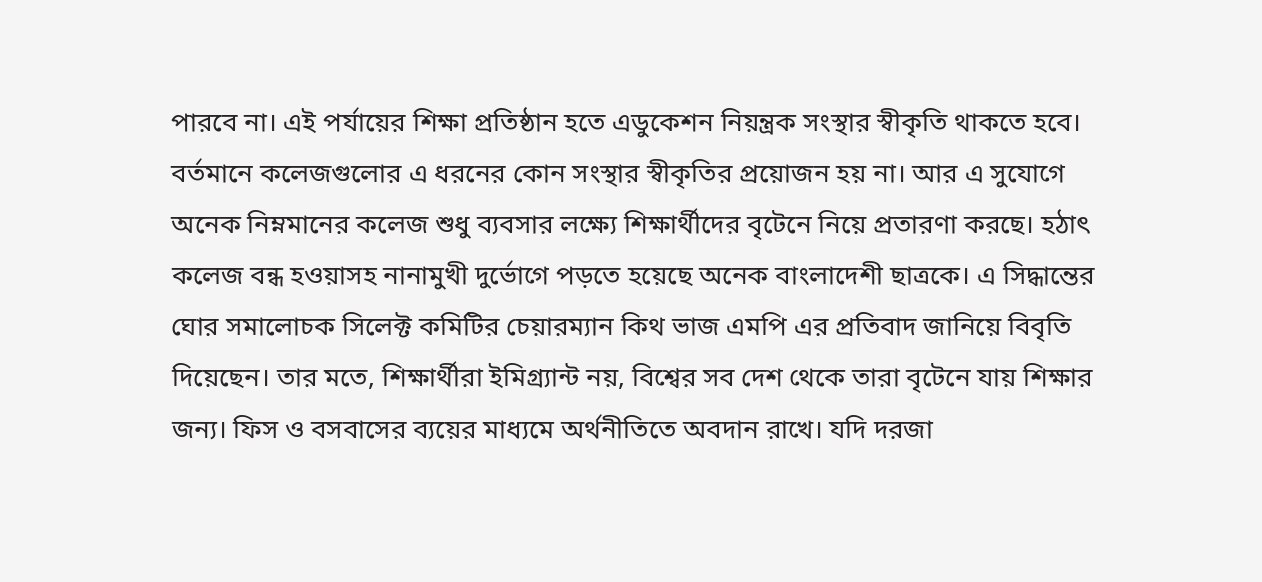পারবে না। এই পর্যায়ের শিক্ষা প্রতিষ্ঠান হতে এডুকেশন নিয়ন্ত্রক সংস্থার স্বীকৃতি থাকতে হবে। বর্তমানে কলেজগুলোর এ ধরনের কোন সংস্থার স্বীকৃতির প্রয়োজন হয় না। আর এ সুযোগে অনেক নিম্নমানের কলেজ শুধু ব্যবসার লক্ষ্যে শিক্ষার্থীদের বৃটেনে নিয়ে প্রতারণা করছে। হঠাৎ কলেজ বন্ধ হওয়াসহ নানামুখী দুর্ভোগে পড়তে হয়েছে অনেক বাংলাদেশী ছাত্রকে। এ সিদ্ধান্তের ঘোর সমালোচক সিলেক্ট কমিটির চেয়ারম্যান কিথ ভাজ এমপি এর প্রতিবাদ জানিয়ে বিবৃতি দিয়েছেন। তার মতে, শিক্ষার্থীরা ইমিগ্র্যান্ট নয়, বিশ্বের সব দেশ থেকে তারা বৃটেনে যায় শিক্ষার জন্য। ফিস ও বসবাসের ব্যয়ের মাধ্যমে অর্থনীতিতে অবদান রাখে। যদি দরজা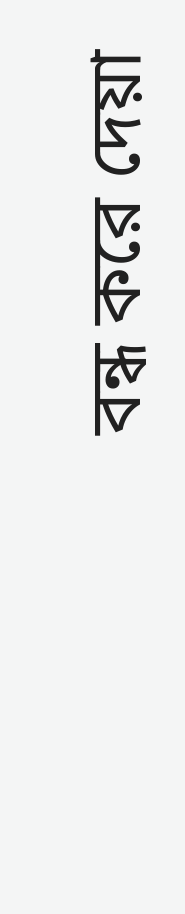বন্ধ করে দেয়া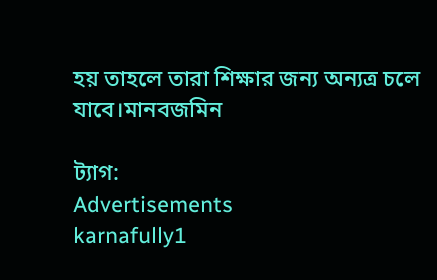হয় তাহলে তারা শিক্ষার জন্য অন্যত্র চলে যাবে।মানবজমিন

ট্যাগ:
Advertisements
karnafully1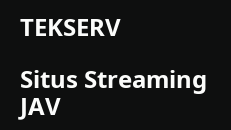TEKSERV

Situs Streaming JAV